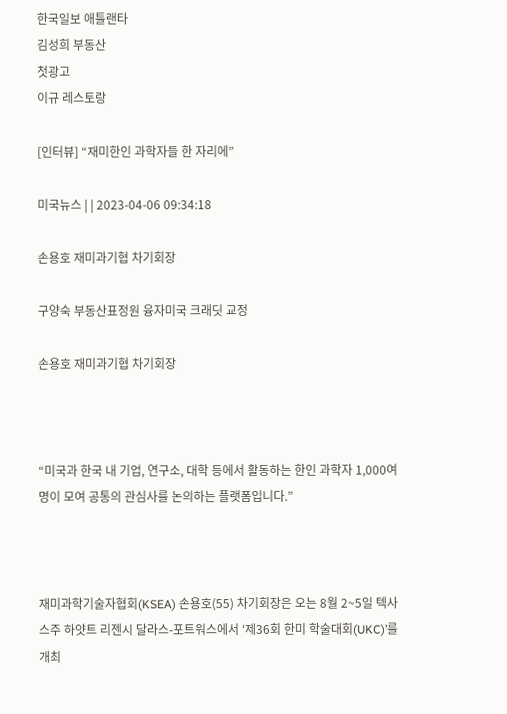한국일보 애틀랜타
김성희 부동산
첫광고
이규 레스토랑

[인터뷰] “재미한인 과학자들 한 자리에”

미국뉴스 | | 2023-04-06 09:34:18

손용호 재미과기협 차기회장

구양숙 부동산표정원 융자미국 크래딧 교정

손용호 재미과기협 차기회장



“미국과 한국 내 기업, 연구소, 대학 등에서 활동하는 한인 과학자 1,000여 명이 모여 공통의 관심사를 논의하는 플랫폼입니다.”



재미과학기술자협회(KSEA) 손용호(55) 차기회장은 오는 8월 2~5일 텍사스주 하얏트 리젠시 달라스-포트워스에서 ‘제36회 한미 학술대회(UKC)’를 개최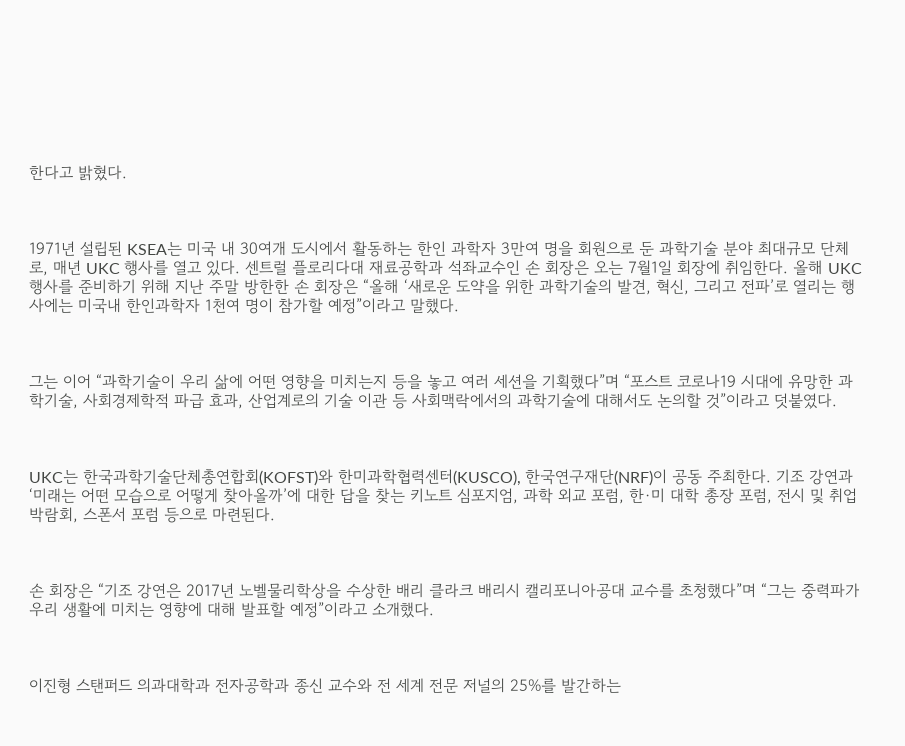한다고 밝혔다.



1971년 설립된 KSEA는 미국 내 30여개 도시에서 활동하는 한인 과학자 3만여 명을 회원으로 둔 과학기술 분야 최대규모 단체로, 매년 UKC 행사를 열고 있다. 센트럴 플로리다대 재료공학과 석좌교수인 손 회장은 오는 7월1일 회장에 취임한다. 올해 UKC 행사를 준비하기 위해 지난 주말 방한한 손 회장은 “올해 ‘새로운 도약을 위한 과학기술의 발견, 혁신, 그리고 전파’로 열리는 행사에는 미국내 한인과학자 1천여 명이 참가할 예정”이라고 말했다.



그는 이어 “과학기술이 우리 삶에 어떤 영향을 미치는지 등을 놓고 여러 세션을 기획했다”며 “포스트 코로나19 시대에 유망한 과학기술, 사회경제학적 파급 효과, 산업계로의 기술 이관 등 사회맥락에서의 과학기술에 대해서도 논의할 것”이라고 덧붙였다.



UKC는 한국과학기술단체총연합회(KOFST)와 한미과학협력센터(KUSCO), 한국연구재단(NRF)이 공동 주최한다. 기조 강연과 ‘미래는 어떤 모습으로 어떻게 찾아올까’에 대한 답을 찾는 키노트 심포지엄, 과학 외교 포럼, 한·미 대학 총장 포럼, 전시 및 취업 박람회, 스폰서 포럼 등으로 마련된다.



손 회장은 “기조 강연은 2017년 노벨물리학상을 수상한 배리 클라크 배리시 캘리포니아공대 교수를 초청했다”며 “그는 중력파가 우리 생활에 미치는 영향에 대해 발표할 예정”이라고 소개했다.



이진형 스탠퍼드 의과대학과 전자공학과 종신 교수와 전 세계 전문 저널의 25%를 발간하는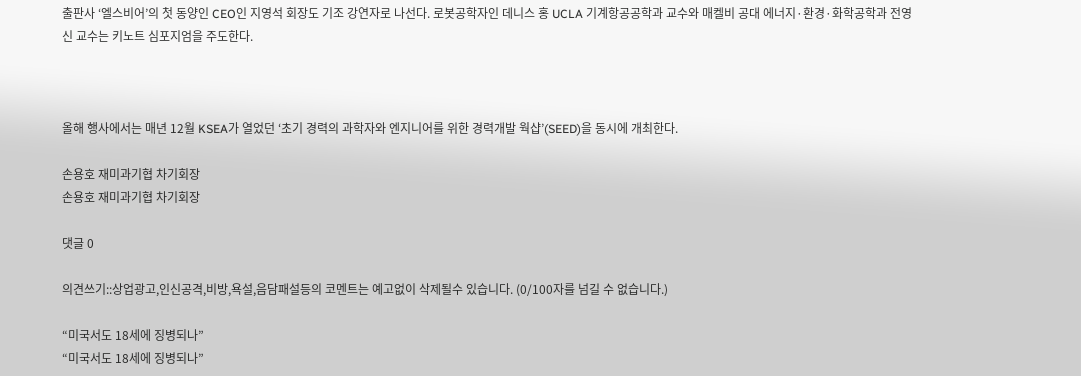출판사 ‘엘스비어’의 첫 동양인 CEO인 지영석 회장도 기조 강연자로 나선다. 로봇공학자인 데니스 홍 UCLA 기계항공공학과 교수와 매켈비 공대 에너지·환경·화학공학과 전영신 교수는 키노트 심포지엄을 주도한다.



올해 행사에서는 매년 12월 KSEA가 열었던 ‘초기 경력의 과학자와 엔지니어를 위한 경력개발 웍샵’(SEED)을 동시에 개최한다.

손용호 재미과기협 차기회장
손용호 재미과기협 차기회장

댓글 0

의견쓰기::상업광고,인신공격,비방,욕설,음담패설등의 코멘트는 예고없이 삭제될수 있습니다. (0/100자를 넘길 수 없습니다.)

“미국서도 18세에 징병되나”
“미국서도 18세에 징병되나”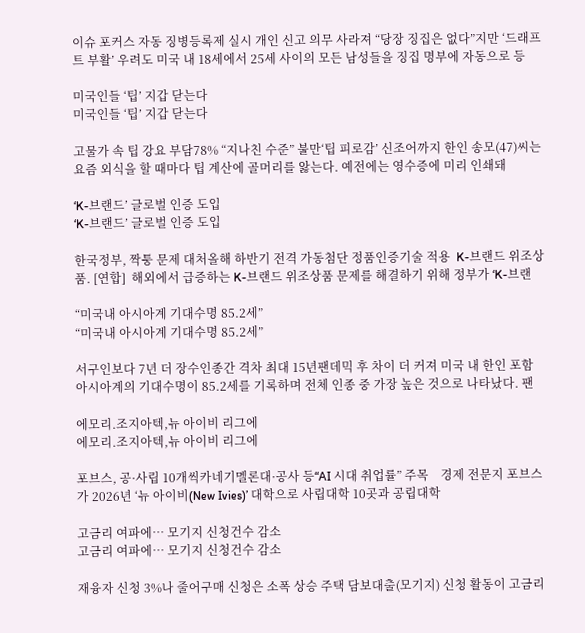이슈 포커스 자동 징병등록제 실시 개인 신고 의무 사라져 “당장 징집은 없다”지만 ‘드래프트 부활’ 우려도 미국 내 18세에서 25세 사이의 모든 남성들을 징집 명부에 자동으로 등

미국인들 ‘팁’ 지갑 닫는다
미국인들 ‘팁’ 지갑 닫는다

고물가 속 팁 강요 부담78% “지나친 수준” 불만‘팁 피로감’ 신조어까지 한인 송모(47)씨는 요즘 외식을 할 때마다 팁 계산에 골머리를 앓는다. 예전에는 영수증에 미리 인쇄돼

‘K-브랜드’ 글로벌 인증 도입
‘K-브랜드’ 글로벌 인증 도입

한국정부, 짝퉁 문제 대처올해 하반기 전격 가동첨단 정품인증기술 적용  K-브랜드 위조상품. [연합]  해외에서 급증하는 K-브랜드 위조상품 문제를 해결하기 위해 정부가 ‘K-브랜

“미국내 아시아계 기대수명 85.2세”
“미국내 아시아계 기대수명 85.2세”

서구인보다 7년 더 장수인종간 격차 최대 15년팬데믹 후 차이 더 커져 미국 내 한인 포함 아시아계의 기대수명이 85.2세를 기록하며 전체 인종 중 가장 높은 것으로 나타났다. 팬

에모리.조지아텍,뉴 아이비 리그에
에모리.조지아텍,뉴 아이비 리그에

포브스, 공·사립 10개씩카네기멜론대·공사 등“AI 시대 취업률” 주목    경제 전문지 포브스가 2026년 ‘뉴 아이비(New Ivies)’ 대학으로 사립대학 10곳과 공립대학

고금리 여파에… 모기지 신청건수 감소
고금리 여파에… 모기지 신청건수 감소

재융자 신청 3%나 줄어구매 신청은 소폭 상승 주택 담보대출(모기지) 신청 활동이 고금리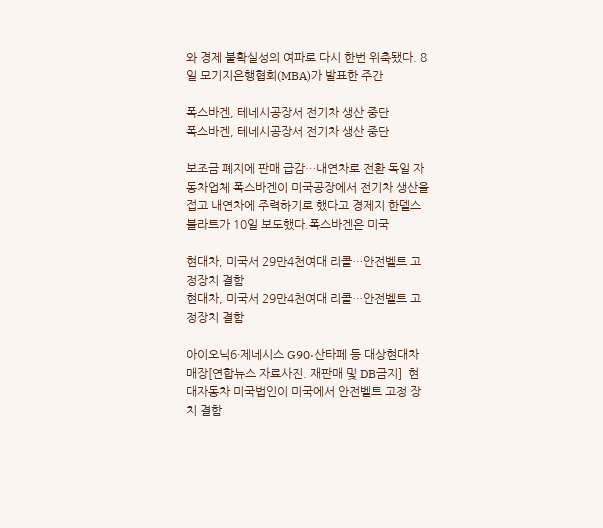와 경제 불확실성의 여파로 다시 한번 위축됐다. 8일 모기지은행협회(MBA)가 발표한 주간

폭스바겐, 테네시공장서 전기차 생산 중단
폭스바겐, 테네시공장서 전기차 생산 중단

보조금 폐지에 판매 급감…내연차로 전환 독일 자동차업체 폭스바겐이 미국공장에서 전기차 생산을 접고 내연차에 주력하기로 했다고 경제지 한델스블라트가 10일 보도했다.폭스바겐은 미국

현대차, 미국서 29만4천여대 리콜…안전벨트 고정장치 결함
현대차, 미국서 29만4천여대 리콜…안전벨트 고정장치 결함

아이오닉6·제네시스 G90·산타페 등 대상현대차 매장[연합뉴스 자료사진. 재판매 및 DB금지]  현대자동차 미국법인이 미국에서 안전벨트 고정 장치 결함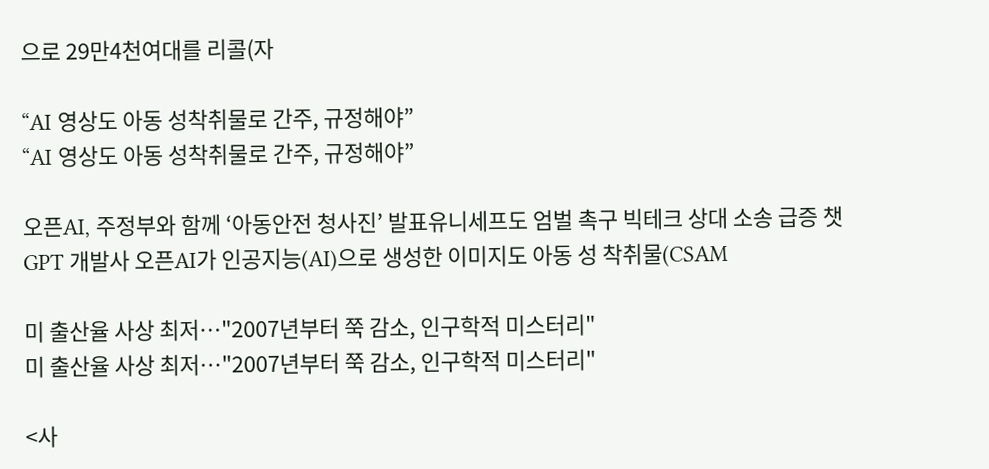으로 29만4천여대를 리콜(자

“AI 영상도 아동 성착취물로 간주, 규정해야”
“AI 영상도 아동 성착취물로 간주, 규정해야”

오픈AI, 주정부와 함께 ‘아동안전 청사진’ 발표유니세프도 엄벌 촉구 빅테크 상대 소송 급증 챗GPT 개발사 오픈AI가 인공지능(AI)으로 생성한 이미지도 아동 성 착취물(CSAM

미 출산율 사상 최저…"2007년부터 쭉 감소, 인구학적 미스터리"
미 출산율 사상 최저…"2007년부터 쭉 감소, 인구학적 미스터리"

<사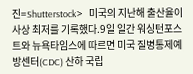진=Shutterstock>   미국의 지난해 출산율이 사상 최저를 기록했다.9일 일간 워싱턴포스트와 뉴욕타임스에 따르면 미국 질병통제예방센터(CDC) 산하 국립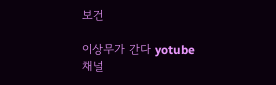보건

이상무가 간다 yotube 채널